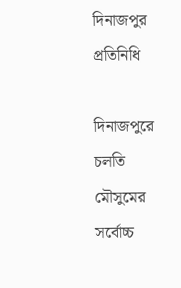দিনাজপুর প্রতিনিধি

দিনাজপুরে চলতি মৌসুমের সর্বোচ্চ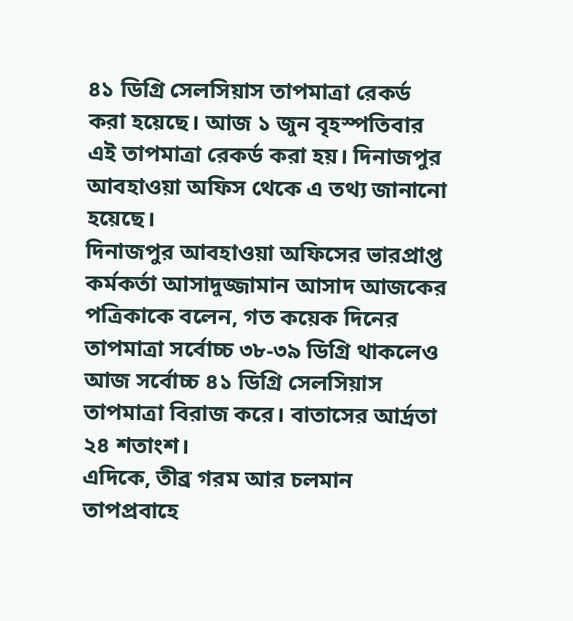৪১ ডিগ্রি সেলসিয়াস তাপমাত্রা রেকর্ড করা হয়েছে। আজ ১ জুন বৃহস্পতিবার এই তাপমাত্রা রেকর্ড করা হয়। দিনাজপুর আবহাওয়া অফিস থেকে এ তথ্য জানানো হয়েছে।
দিনাজপুর আবহাওয়া অফিসের ভারপ্রাপ্ত কর্মকর্তা আসাদুজ্জামান আসাদ আজকের পত্রিকাকে বলেন, গত কয়েক দিনের তাপমাত্রা সর্বোচ্চ ৩৮-৩৯ ডিগ্রি থাকলেও আজ সর্বোচ্চ ৪১ ডিগ্রি সেলসিয়াস তাপমাত্রা বিরাজ করে। বাতাসের আর্দ্রতা ২৪ শতাংশ।
এদিকে, তীব্র গরম আর চলমান তাপপ্রবাহে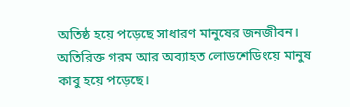অতিষ্ঠ হয়ে পড়েছে সাধারণ মানুষের জনজীবন। অতিরিক্ত গরম আর অব্যাহত লোডশেডিংয়ে মানুষ কাবু হয়ে পড়েছে।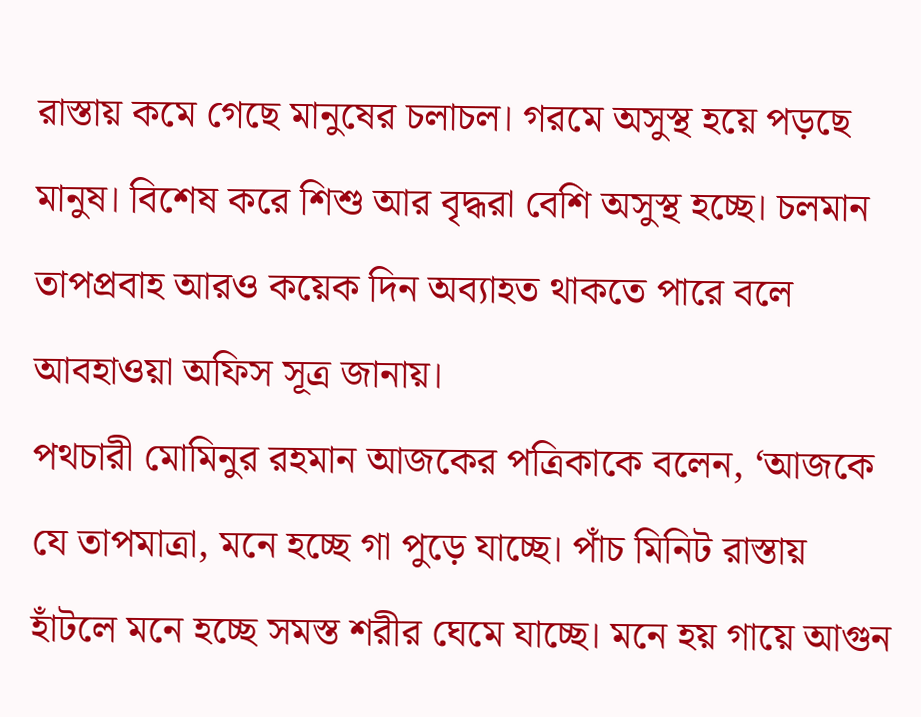রাস্তায় কমে গেছে মানুষের চলাচল। গরমে অসুস্থ হয়ে পড়ছে মানুষ। বিশেষ করে শিশু আর বৃদ্ধরা বেশি অসুস্থ হচ্ছে। চলমান তাপপ্রবাহ আরও কয়েক দিন অব্যাহত থাকতে পারে বলে আবহাওয়া অফিস সূত্র জানায়।
পথচারী মোমিনুর রহমান আজকের পত্রিকাকে বলেন, ‘আজকে যে তাপমাত্রা, মনে হচ্ছে গা পুড়ে যাচ্ছে। পাঁচ মিনিট রাস্তায় হাঁটলে মনে হচ্ছে সমস্ত শরীর ঘেমে যাচ্ছে। মনে হয় গায়ে আগুন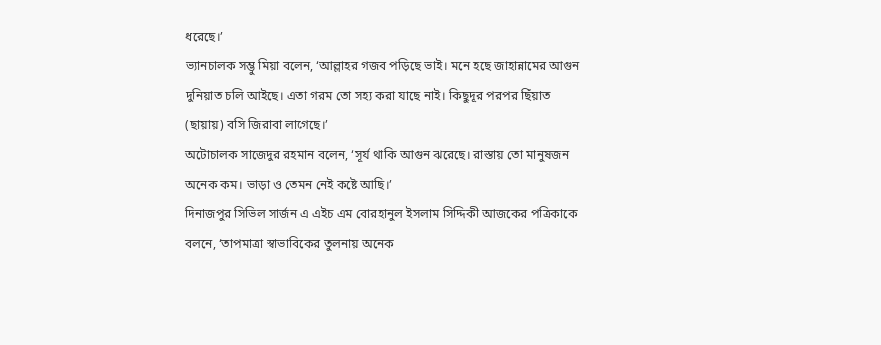ধরেছে।’
ভ্যানচালক সম্ভু মিয়া বলেন, ‘আল্লাহর গজব পড়িছে ভাই। মনে হছে জাহান্নামের আগুন দুনিয়াত চলি আইছে। এতা গরম তো সহ্য করা যাছে নাই। কিছুদূর পরপর ছিঁয়াত (ছায়ায়) বসি জিরাবা লাগেছে।’
অটোচালক সাজেদুর রহমান বলেন, ‘সূর্য থাকি আগুন ঝরেছে। রাস্তায় তো মানুষজন অনেক কম। ভাড়া ও তেমন নেই কষ্টে আছি।’
দিনাজপুর সিভিল সার্জন এ এইচ এম বোরহানুল ইসলাম সিদ্দিকী আজকের পত্রিকাকে বলনে, ‘তাপমাত্রা স্বাভাবিকের তুলনায় অনেক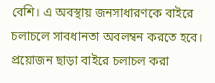বেশি। এ অবস্থায় জনসাধারণকে বাইরে চলাচলে সাবধানতা অবলম্বন করতে হবে। প্রয়োজন ছাড়া বাইরে চলাচল করা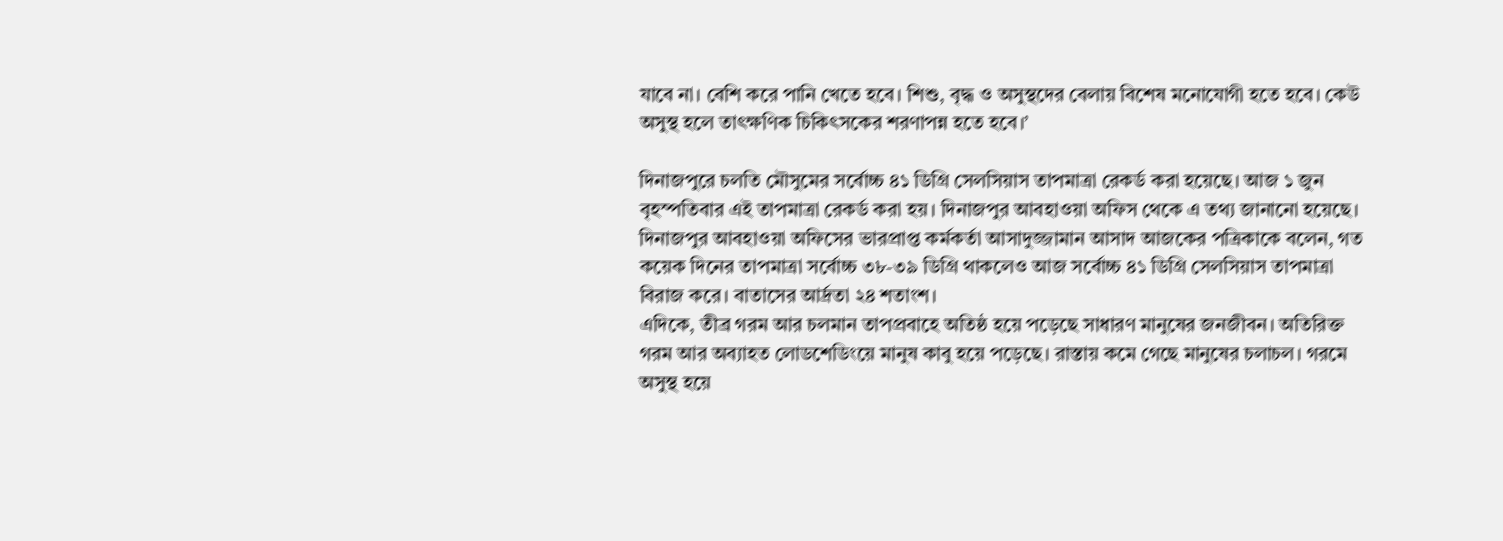যাবে না। বেশি করে পানি খেতে হবে। শিশু, বৃদ্ধ ও অসুস্থদের বেলায় বিশেষ মনোযোগী হতে হবে। কেউ অসুস্থ হলে তাৎক্ষণিক চিকিৎসকের শরণাপন্ন হতে হবে।’

দিনাজপুরে চলতি মৌসুমের সর্বোচ্চ ৪১ ডিগ্রি সেলসিয়াস তাপমাত্রা রেকর্ড করা হয়েছে। আজ ১ জুন বৃহস্পতিবার এই তাপমাত্রা রেকর্ড করা হয়। দিনাজপুর আবহাওয়া অফিস থেকে এ তথ্য জানানো হয়েছে।
দিনাজপুর আবহাওয়া অফিসের ভারপ্রাপ্ত কর্মকর্তা আসাদুজ্জামান আসাদ আজকের পত্রিকাকে বলেন, গত কয়েক দিনের তাপমাত্রা সর্বোচ্চ ৩৮-৩৯ ডিগ্রি থাকলেও আজ সর্বোচ্চ ৪১ ডিগ্রি সেলসিয়াস তাপমাত্রা বিরাজ করে। বাতাসের আর্দ্রতা ২৪ শতাংশ।
এদিকে, তীব্র গরম আর চলমান তাপপ্রবাহে অতিষ্ঠ হয়ে পড়েছে সাধারণ মানুষের জনজীবন। অতিরিক্ত গরম আর অব্যাহত লোডশেডিংয়ে মানুষ কাবু হয়ে পড়েছে। রাস্তায় কমে গেছে মানুষের চলাচল। গরমে অসুস্থ হয়ে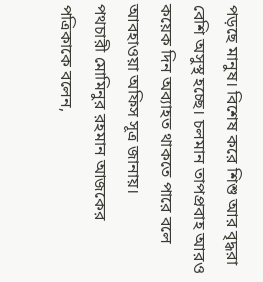পড়ছে মানুষ। বিশেষ করে শিশু আর বৃদ্ধরা বেশি অসুস্থ হচ্ছে। চলমান তাপপ্রবাহ আরও কয়েক দিন অব্যাহত থাকতে পারে বলে আবহাওয়া অফিস সূত্র জানায়।
পথচারী মোমিনুর রহমান আজকের পত্রিকাকে বলেন,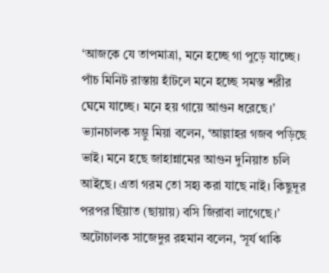‘আজকে যে তাপমাত্রা, মনে হচ্ছে গা পুড়ে যাচ্ছে। পাঁচ মিনিট রাস্তায় হাঁটলে মনে হচ্ছে সমস্ত শরীর ঘেমে যাচ্ছে। মনে হয় গায়ে আগুন ধরেছে।’
ভ্যানচালক সম্ভু মিয়া বলেন, ‘আল্লাহর গজব পড়িছে ভাই। মনে হছে জাহান্নামের আগুন দুনিয়াত চলি আইছে। এতা গরম তো সহ্য করা যাছে নাই। কিছুদূর পরপর ছিঁয়াত (ছায়ায়) বসি জিরাবা লাগেছে।’
অটোচালক সাজেদুর রহমান বলেন, ‘সূর্য থাকি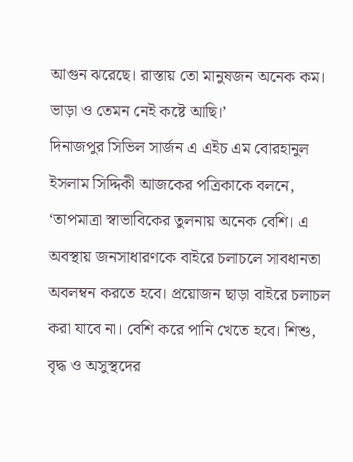আগুন ঝরেছে। রাস্তায় তো মানুষজন অনেক কম। ভাড়া ও তেমন নেই কষ্টে আছি।’
দিনাজপুর সিভিল সার্জন এ এইচ এম বোরহানুল ইসলাম সিদ্দিকী আজকের পত্রিকাকে বলনে, ‘তাপমাত্রা স্বাভাবিকের তুলনায় অনেক বেশি। এ অবস্থায় জনসাধারণকে বাইরে চলাচলে সাবধানতা অবলম্বন করতে হবে। প্রয়োজন ছাড়া বাইরে চলাচল করা যাবে না। বেশি করে পানি খেতে হবে। শিশু, বৃদ্ধ ও অসুস্থদের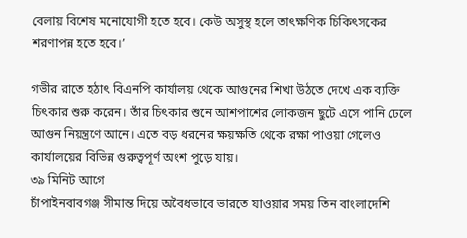বেলায় বিশেষ মনোযোগী হতে হবে। কেউ অসুস্থ হলে তাৎক্ষণিক চিকিৎসকের শরণাপন্ন হতে হবে।’

গভীর রাতে হঠাৎ বিএনপি কার্যালয় থেকে আগুনের শিখা উঠতে দেখে এক ব্যক্তি চিৎকার শুরু করেন। তাঁর চিৎকার শুনে আশপাশের লোকজন ছুটে এসে পানি ঢেলে আগুন নিয়ন্ত্রণে আনে। এতে বড় ধরনের ক্ষয়ক্ষতি থেকে রক্ষা পাওয়া গেলেও কার্যালয়ের বিভিন্ন গুরুত্বপূর্ণ অংশ পুড়ে যায়।
৩৯ মিনিট আগে
চাঁপাইনবাবগঞ্জ সীমান্ত দিয়ে অবৈধভাবে ভারতে যাওয়ার সময় তিন বাংলাদেশি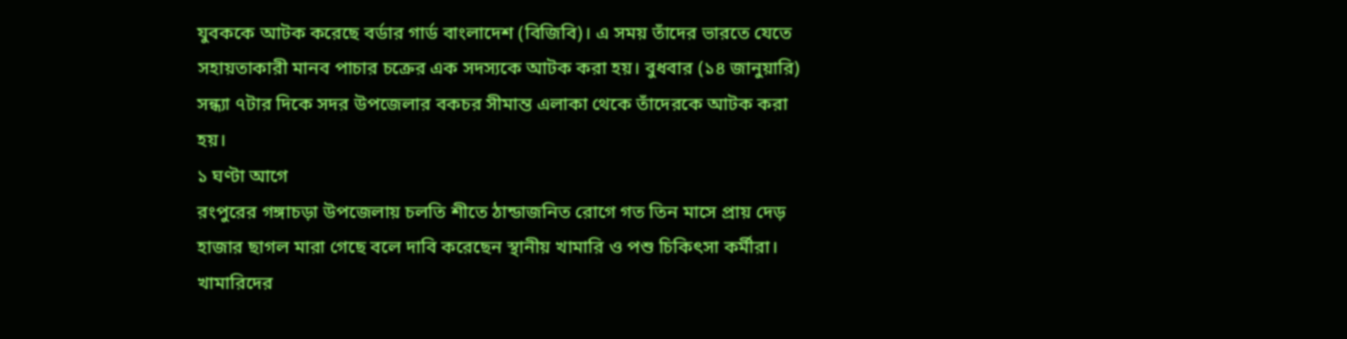যুবককে আটক করেছে বর্ডার গার্ড বাংলাদেশ (বিজিবি)। এ সময় তাঁদের ভারতে যেতে সহায়তাকারী মানব পাচার চক্রের এক সদস্যকে আটক করা হয়। বুধবার (১৪ জানুয়ারি) সন্ধ্যা ৭টার দিকে সদর উপজেলার বকচর সীমান্ত এলাকা থেকে তাঁদেরকে আটক করা হয়।
১ ঘণ্টা আগে
রংপুরের গঙ্গাচড়া উপজেলায় চলতি শীতে ঠান্ডাজনিত রোগে গত তিন মাসে প্রায় দেড় হাজার ছাগল মারা গেছে বলে দাবি করেছেন স্থানীয় খামারি ও পশু চিকিৎসা কর্মীরা। খামারিদের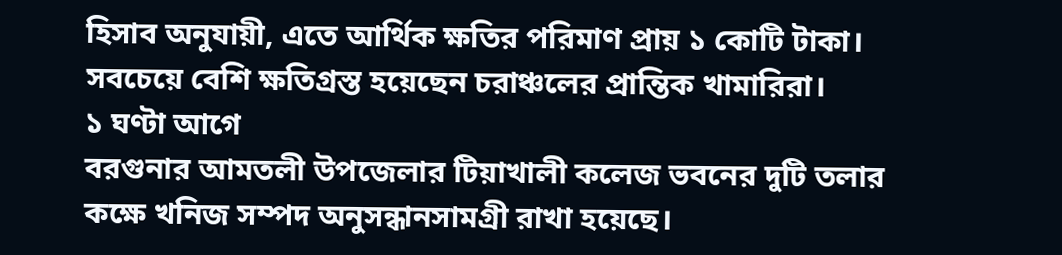হিসাব অনুযায়ী, এতে আর্থিক ক্ষতির পরিমাণ প্রায় ১ কোটি টাকা। সবচেয়ে বেশি ক্ষতিগ্রস্ত হয়েছেন চরাঞ্চলের প্রান্তিক খামারিরা।
১ ঘণ্টা আগে
বরগুনার আমতলী উপজেলার টিয়াখালী কলেজ ভবনের দুটি তলার কক্ষে খনিজ সম্পদ অনুসন্ধানসামগ্রী রাখা হয়েছে।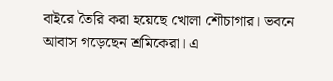বাইরে তৈরি করা হয়েছে খোলা শৌচাগার। ভবনে আবাস গড়েছেন শ্রমিকেরা। এ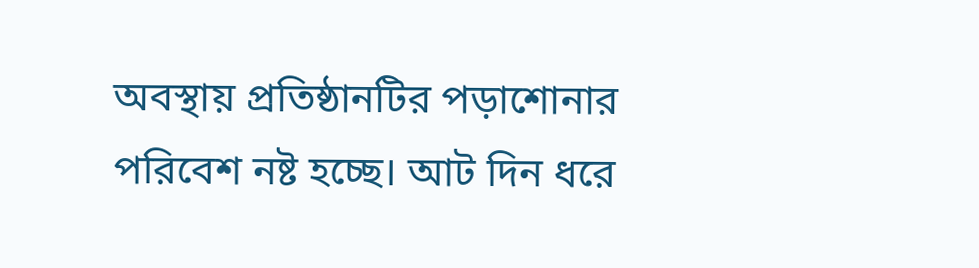অবস্থায় প্রতিষ্ঠানটির পড়াশোনার পরিবেশ নষ্ট হচ্ছে। আট দিন ধরে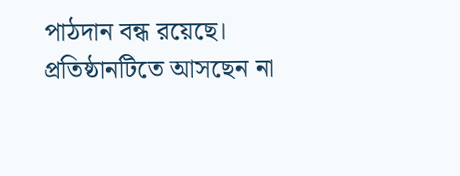পাঠদান বন্ধ রয়েছে। প্রতিষ্ঠানটিতে আসছেন না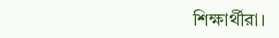শিক্ষার্থীরা।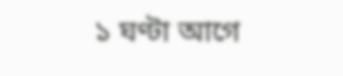১ ঘণ্টা আগে